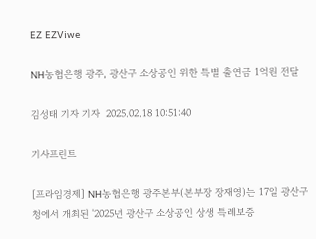EZ EZViwe

NH농협은행 광주, 광산구 소상공인 위한 특별 출연금 1억원 전달

김성태 기자 기자  2025.02.18 10:51:40

기사프린트

[프라임경제] NH농협은행 광주본부(본부장 장재영)는 17일 광산구청에서 개최된 '2025년 광산구 소상공인 상생 특례보증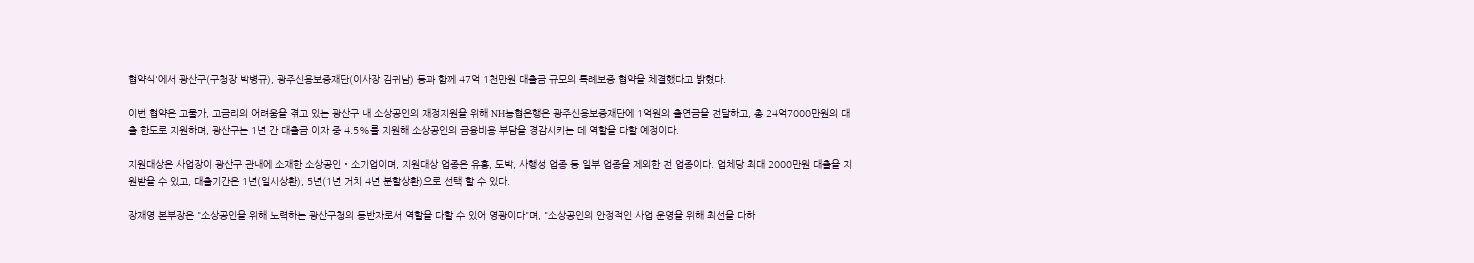협약식'에서 광산구(구청장 박병규), 광주신용보증재단(이사장 김귀남) 등과 함께 47억 1천만원 대출금 규모의 특례보증 협약을 체결했다고 밝혔다.

이번 협약은 고물가, 고금리의 어려움을 겪고 있는 광산구 내 소상공인의 재정지원을 위해 NH농협은행은 광주신용보증재단에 1억원의 출연금을 전달하고, 총 24억7000만원의 대출 한도로 지원하며, 광산구는 1년 간 대출금 이자 중 4.5%를 지원해 소상공인의 금융비용 부담을 경감시키는 데 역할을 다할 예정이다.

지원대상은 사업장이 광산구 관내에 소재한 소상공인‧소기업이며, 지원대상 업종은 유흥, 도박, 사행성 업종 등 일부 업종을 제외한 전 업종이다. 업체당 최대 2000만원 대출을 지원받을 수 있고, 대출기간은 1년(일시상환), 5년(1년 거치 4년 분할상환)으로 선택 할 수 있다.

장재영 본부장은 "소상공인을 위해 노력하는 광산구청의 동반자로서 역할을 다할 수 있어 영광이다"며, "소상공인의 안정적인 사업 운영을 위해 최선을 다하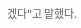겠다"고 말했다.